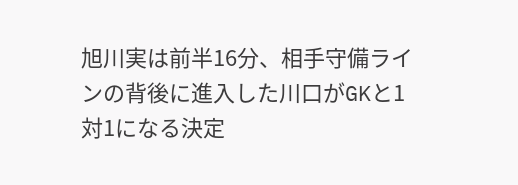旭川実は前半16分、相手守備ラインの背後に進入した川口がGKと1対1になる決定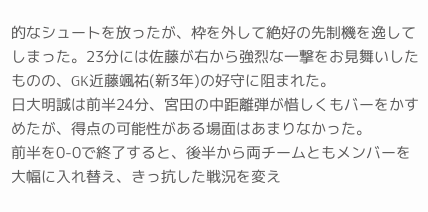的なシュートを放ったが、枠を外して絶好の先制機を逸してしまった。23分には佐藤が右から強烈な一撃をお見舞いしたものの、GK近藤颯祐(新3年)の好守に阻まれた。
日大明誠は前半24分、宮田の中距離弾が惜しくもバーをかすめたが、得点の可能性がある場面はあまりなかった。
前半を0-0で終了すると、後半から両チームともメンバーを大幅に入れ替え、きっ抗した戦況を変え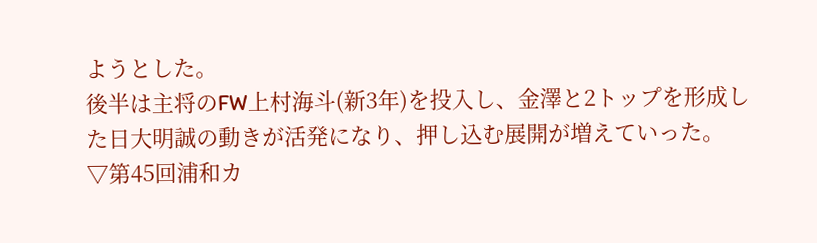ようとした。
後半は主将のFW上村海斗(新3年)を投入し、金澤と2トップを形成した日大明誠の動きが活発になり、押し込む展開が増えていった。
▽第45回浦和カ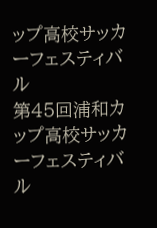ップ高校サッカーフェスティバル
第45回浦和カップ高校サッカーフェスティバル